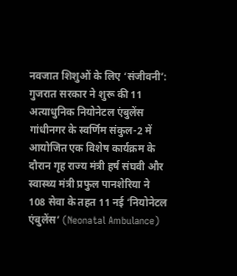नवजात शिशुओं के लिए ‘संजीवनी’: गुजरात सरकार ने शुरू की 11 अत्याधुनिक नियोनेटल एंबुलेंस
गांधीनगर के स्वर्णिम संकुल-2 में आयोजित एक विशेष कार्यक्रम के दौरान गृह राज्य मंत्री हर्ष संघवी और स्वास्थ्य मंत्री प्रफुल पानशेरिया ने 108 सेवा के तहत 11 नई ‘नियोनेटल एंबुलेंस’ (Neonatal Ambulance)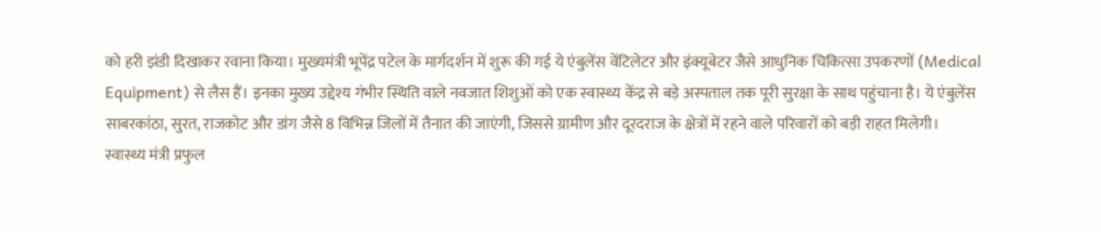को हरी झंडी दिखाकर रवाना किया। मुख्यमंत्री भूपेंद्र पटेल के मार्गदर्शन में शुरू की गई ये एंबुलेंस वेंटिलेटर और इंक्यूबेटर जैसे आधुनिक चिकित्सा उपकरणों (Medical Equipment) से लैस हैं। इनका मुख्य उद्देश्य गंभीर स्थिति वाले नवजात शिशुओं को एक स्वास्थ्य केंद्र से बड़े अस्पताल तक पूरी सुरक्षा के साथ पहुंचाना है। ये एंबुलेंस साबरकांठा, सुरत, राजकोट और डांग जैसे 8 विभिन्न जिलों में तैनात की जाएंगी, जिससे ग्रामीण और दूरदराज के क्षेत्रों में रहने वाले परिवारों को बड़ी राहत मिलेगी।
स्वास्थ्य मंत्री प्रफुल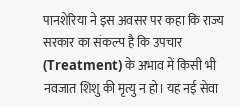पानशेरिया ने इस अवसर पर कहा कि राज्य सरकार का संकल्प है कि उपचार (Treatment) के अभाव में किसी भी नवजात शिशु की मृत्यु न हो। यह नई सेवा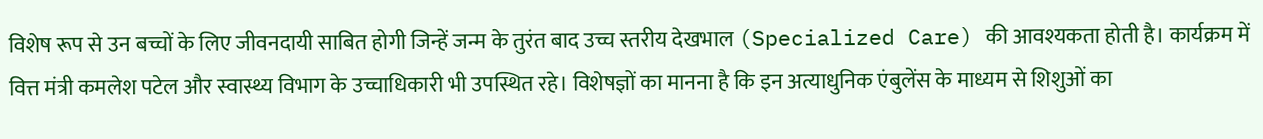विशेष रूप से उन बच्चों के लिए जीवनदायी साबित होगी जिन्हें जन्म के तुरंत बाद उच्च स्तरीय देखभाल (Specialized Care) की आवश्यकता होती है। कार्यक्रम में वित्त मंत्री कमलेश पटेल और स्वास्थ्य विभाग के उच्चाधिकारी भी उपस्थित रहे। विशेषज्ञों का मानना है कि इन अत्याधुनिक एंबुलेंस के माध्यम से शिशुओं का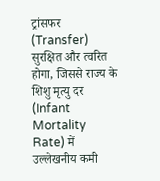ट्रांसफर (Transfer) सुरक्षित और त्वरित होगा, जिससे राज्य के शिशु मृत्यु दर (Infant Mortality Rate) में उल्लेखनीय कमी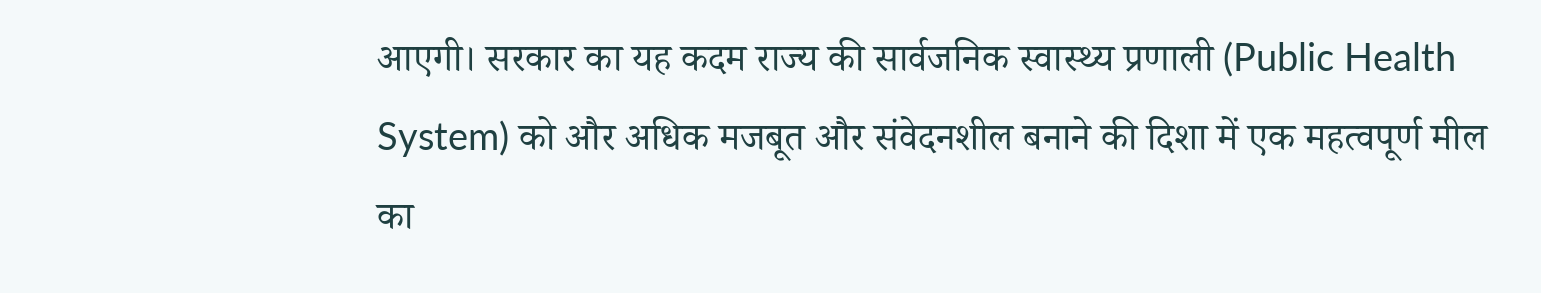आएगी। सरकार का यह कदम राज्य की सार्वजनिक स्वास्थ्य प्रणाली (Public Health System) को और अधिक मजबूत और संवेदनशील बनाने की दिशा में एक महत्वपूर्ण मील का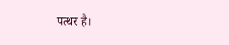पत्थर है।